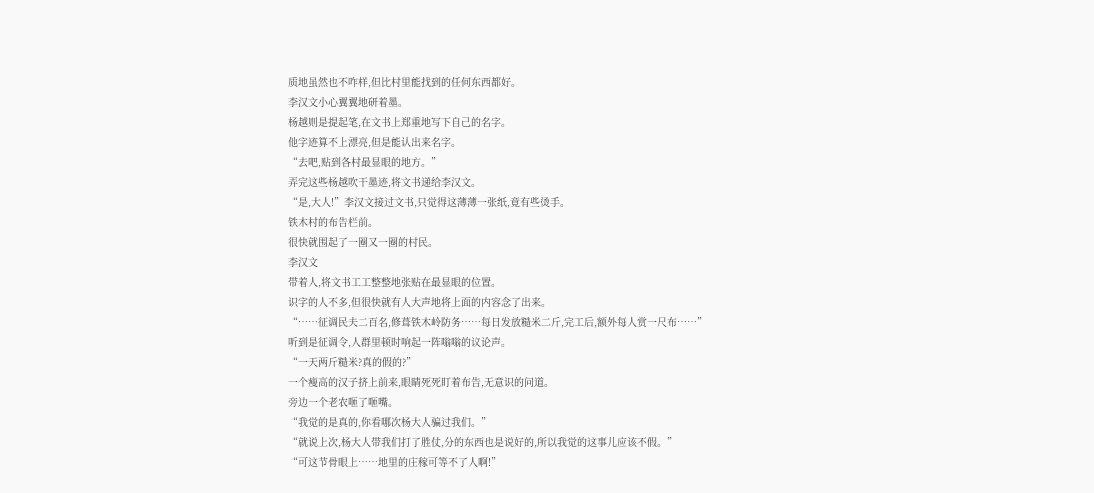质地虽然也不咋样,但比村里能找到的任何东西都好。
李汉文小心翼翼地研着墨。
杨越则是提起笔,在文书上郑重地写下自己的名字。
他字迹算不上漂亮,但是能认出来名字。
“去吧,贴到各村最显眼的地方。”
弄完这些杨越吹干墨迹,将文书递给李汉文。
“是,大人!”李汉文接过文书,只觉得这薄薄一张纸,竟有些烫手。
铁木村的布告栏前。
很快就围起了一圈又一圈的村民。
李汉文
带着人,将文书工工整整地张贴在最显眼的位置。
识字的人不多,但很快就有人大声地将上面的内容念了出来。
“……征调民夫二百名,修葺铁木岭防务……每日发放糙米二斤,完工后,额外每人赏一尺布……”
听到是征调令,人群里顿时响起一阵嗡嗡的议论声。
“一天两斤糙米?真的假的?”
一个瘦高的汉子挤上前来,眼睛死死盯着布告,无意识的问道。
旁边一个老农咂了咂嘴。
“我觉的是真的,你看哪次杨大人骗过我们。”
“就说上次,杨大人带我们打了胜仗,分的东西也是说好的,所以我觉的这事儿应该不假。”
“可这节骨眼上……地里的庄稼可等不了人啊!”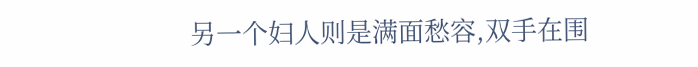另一个妇人则是满面愁容,双手在围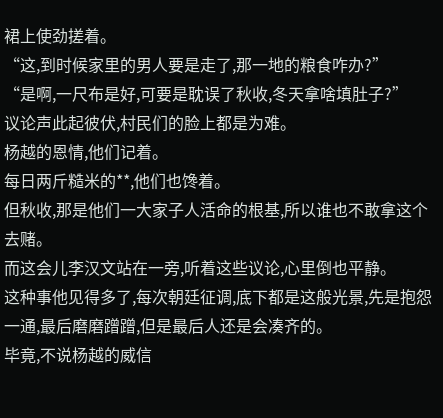裙上使劲搓着。
“这,到时候家里的男人要是走了,那一地的粮食咋办?”
“是啊,一尺布是好,可要是耽误了秋收,冬天拿啥填肚子?”
议论声此起彼伏,村民们的脸上都是为难。
杨越的恩情,他们记着。
每日两斤糙米的**,他们也馋着。
但秋收,那是他们一大家子人活命的根基,所以谁也不敢拿这个去赌。
而这会儿李汉文站在一旁,听着这些议论,心里倒也平静。
这种事他见得多了,每次朝廷征调,底下都是这般光景,先是抱怨一通,最后磨磨蹭蹭,但是最后人还是会凑齐的。
毕竟,不说杨越的威信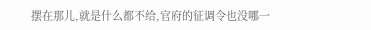摆在那儿,就是什么都不给,官府的征调令也没哪一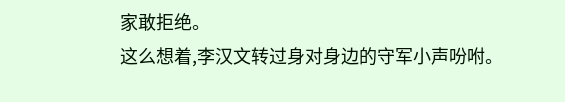家敢拒绝。
这么想着,李汉文转过身对身边的守军小声吩咐。